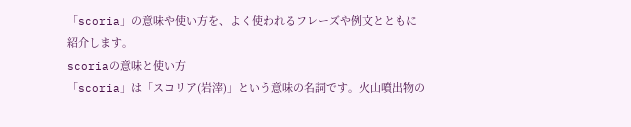「scoria」の意味や使い方を、よく使われるフレーズや例文とともに紹介します。
scoriaの意味と使い方
「scoria」は「スコリア(岩滓)」という意味の名詞です。火山噴出物の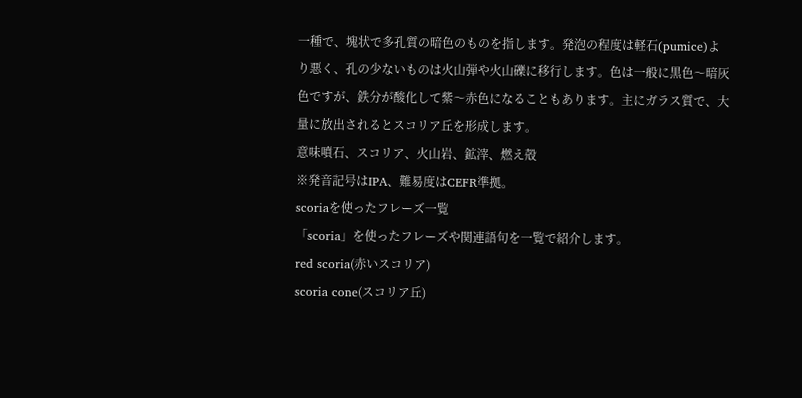一種で、塊状で多孔質の暗色のものを指します。発泡の程度は軽石(pumice)より悪く、孔の少ないものは火山弾や火山礫に移行します。色は一般に黒色〜暗灰色ですが、鉄分が酸化して紫〜赤色になることもあります。主にガラス質で、大量に放出されるとスコリア丘を形成します。
意味噴石、スコリア、火山岩、鉱滓、燃え殻
※発音記号はIPA、難易度はCEFR準拠。
scoriaを使ったフレーズ一覧
「scoria」を使ったフレーズや関連語句を一覧で紹介します。
red scoria(赤いスコリア)
scoria cone(スコリア丘)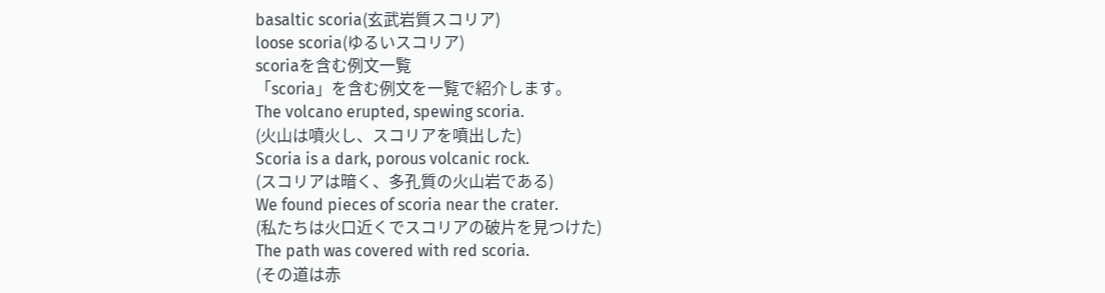basaltic scoria(玄武岩質スコリア)
loose scoria(ゆるいスコリア)
scoriaを含む例文一覧
「scoria」を含む例文を一覧で紹介します。
The volcano erupted, spewing scoria.
(火山は噴火し、スコリアを噴出した)
Scoria is a dark, porous volcanic rock.
(スコリアは暗く、多孔質の火山岩である)
We found pieces of scoria near the crater.
(私たちは火口近くでスコリアの破片を見つけた)
The path was covered with red scoria.
(その道は赤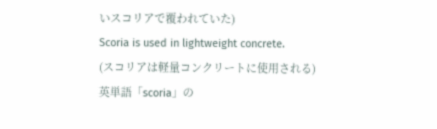いスコリアで覆われていた)
Scoria is used in lightweight concrete.
(スコリアは軽量コンクリートに使用される)
英単語「scoria」の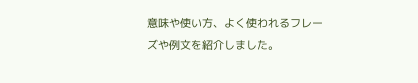意味や使い方、よく使われるフレーズや例文を紹介しました。